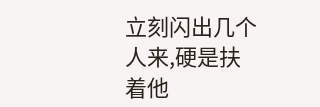立刻闪出几个人来,硬是扶着他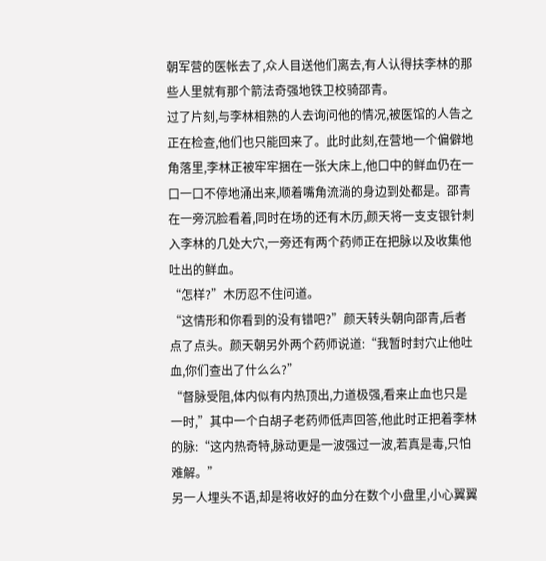朝军营的医帐去了,众人目送他们离去,有人认得扶李林的那些人里就有那个箭法奇强地铁卫校骑邵青。
过了片刻,与李林相熟的人去询问他的情况,被医馆的人告之正在检查,他们也只能回来了。此时此刻,在营地一个偏僻地角落里,李林正被牢牢捆在一张大床上,他口中的鲜血仍在一口一口不停地涌出来,顺着嘴角流淌的身边到处都是。邵青在一旁沉脸看着,同时在场的还有木历,颜天将一支支银针刺入李林的几处大穴,一旁还有两个药师正在把脉以及收集他吐出的鲜血。
“怎样?”木历忍不住问道。
“这情形和你看到的没有错吧?”颜天转头朝向邵青,后者点了点头。颜天朝另外两个药师说道:“我暂时封穴止他吐血,你们查出了什么么?”
“督脉受阻,体内似有内热顶出,力道极强,看来止血也只是一时,”其中一个白胡子老药师低声回答,他此时正把着李林的脉:“这内热奇特,脉动更是一波强过一波,若真是毒,只怕难解。”
另一人埋头不语,却是将收好的血分在数个小盘里,小心翼翼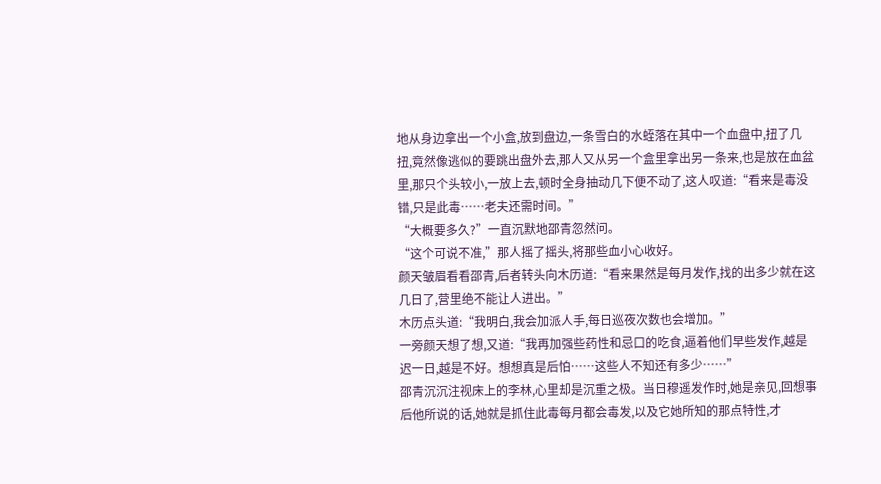地从身边拿出一个小盒,放到盘边,一条雪白的水蛭落在其中一个血盘中,扭了几扭,竟然像逃似的要跳出盘外去,那人又从另一个盒里拿出另一条来,也是放在血盆里,那只个头较小,一放上去,顿时全身抽动几下便不动了,这人叹道:“看来是毒没错,只是此毒……老夫还需时间。”
“大概要多久?”一直沉默地邵青忽然问。
“这个可说不准,”那人摇了摇头,将那些血小心收好。
颜天皱眉看看邵青,后者转头向木历道:“看来果然是每月发作,找的出多少就在这几日了,营里绝不能让人进出。”
木历点头道:“我明白,我会加派人手,每日巡夜次数也会增加。”
一旁颜天想了想,又道:“我再加强些药性和忌口的吃食,逼着他们早些发作,越是迟一日,越是不好。想想真是后怕……这些人不知还有多少……”
邵青沉沉注视床上的李林,心里却是沉重之极。当日穆遥发作时,她是亲见,回想事后他所说的话,她就是抓住此毒每月都会毒发,以及它她所知的那点特性,才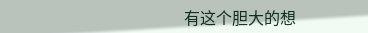有这个胆大的想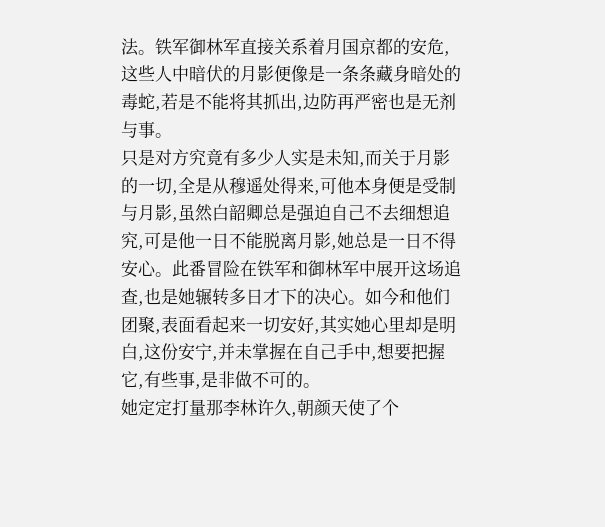法。铁军御林军直接关系着月国京都的安危,这些人中暗伏的月影便像是一条条藏身暗处的毒蛇,若是不能将其抓出,边防再严密也是无剂与事。
只是对方究竟有多少人实是未知,而关于月影的一切,全是从穆遥处得来,可他本身便是受制与月影,虽然白韶卿总是强迫自己不去细想追究,可是他一日不能脱离月影,她总是一日不得安心。此番冒险在铁军和御林军中展开这场追查,也是她辗转多日才下的决心。如今和他们团聚,表面看起来一切安好,其实她心里却是明白,这份安宁,并未掌握在自己手中,想要把握它,有些事,是非做不可的。
她定定打量那李林许久,朝颜天使了个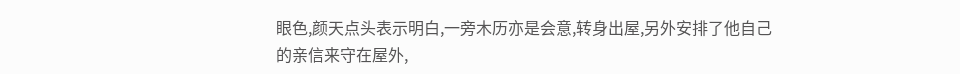眼色,颜天点头表示明白,一旁木历亦是会意,转身出屋,另外安排了他自己的亲信来守在屋外,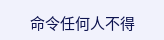命令任何人不得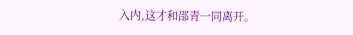入内,这才和邵青一同离开。